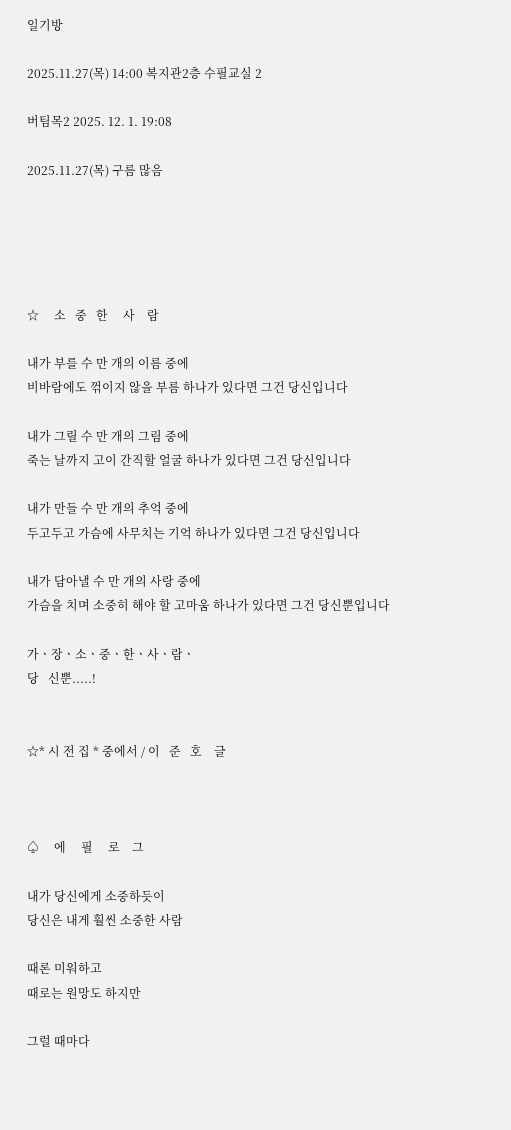일기방

2025.11.27(목) 14:00 복지관2층 수필교실 2

버팀목2 2025. 12. 1. 19:08

2025.11.27(목) 구름 많음





☆     소   중   한     사    람

내가 부를 수 만 개의 이름 중에
비바람에도 꺾이지 않을 부름 하나가 있다면 그건 당신입니다

내가 그릴 수 만 개의 그림 중에
죽는 날까지 고이 간직할 얼굴 하나가 있다면 그건 당신입니다

내가 만들 수 만 개의 추억 중에
두고두고 가슴에 사무치는 기억 하나가 있다면 그건 당신입니다

내가 담아낼 수 만 개의 사랑 중에
가슴을 치며 소중히 해야 할 고마움 하나가 있다면 그건 당신뿐입니다

가ㆍ장ㆍ소ㆍ중ㆍ한ㆍ사ㆍ람ㆍ
당   신뿐.....!


☆* 시 전 집 * 중에서 / 이   준   호    글



♤     에     필     로    그

내가 당신에게 소중하듯이
당신은 내게 훨씬 소중한 사람

때론 미워하고
때로는 원망도 하지만

그럴 때마다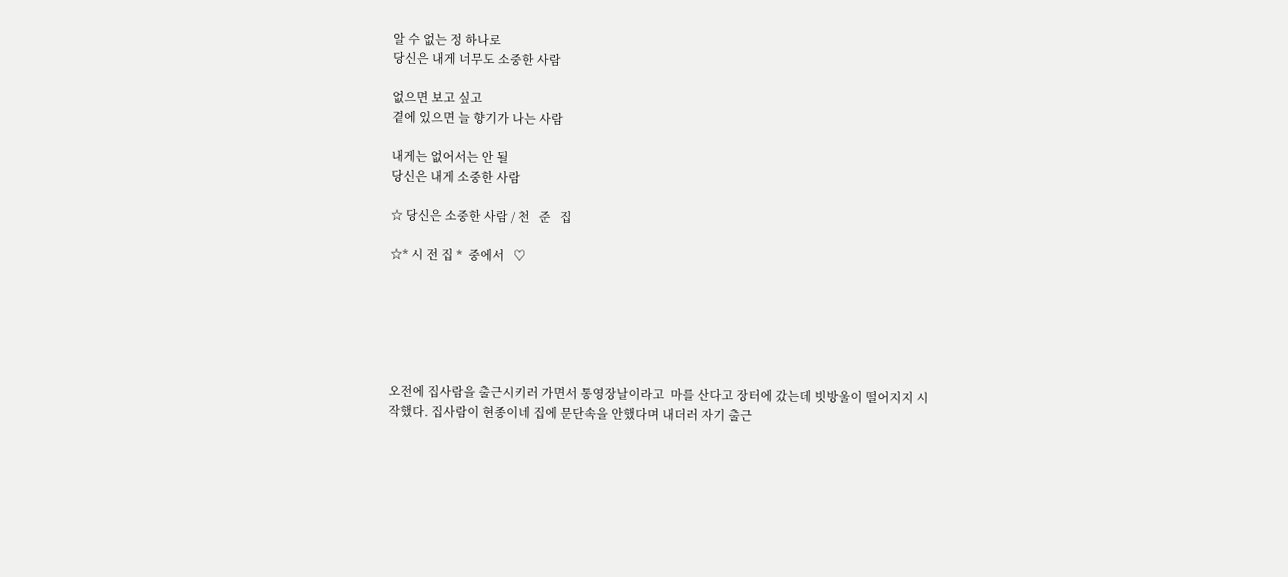알 수 없는 정 하나로
당신은 내게 너무도 소중한 사람

없으면 보고 싶고
곁에 있으면 늘 향기가 나는 사람

내게는 없어서는 안 될
당신은 내게 소중한 사람

☆ 당신은 소중한 사람 / 천   준   집

☆* 시 전 집 *  중에서   ♡






오전에 집사람을 출근시키러 가면서 통영장날이라고  마를 산다고 장터에 갔는데 빗방울이 떨어지지 시작했다. 집사람이 현종이네 집에 문단속을 안했다며 내더러 자기 출근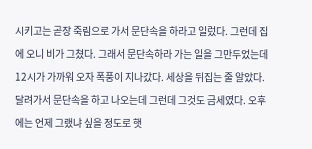시키고는 곧장 죽림으로 가서 문단속을 하라고 일렀다. 그런데 집에 오니 비가 그쳤다. 그래서 문단속하라 가는 일을 그만두었는데 12시가 가까워 오자 폭풍이 지나갔다. 세상을 뒤집는 줄 알았다. 달려가서 문단속을 하고 나오는데 그런데 그것도 금세였다. 오후에는 언제 그랬냐 싶을 정도로 햇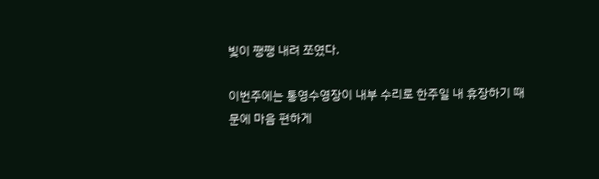빛이 쨍쨍 내려 쪼였다.

이번주에는 통영수영장이 내부 수리로 한주일 내 휴장하기 때문에 마음 편하게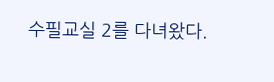수필교실 2를 다녀왔다.